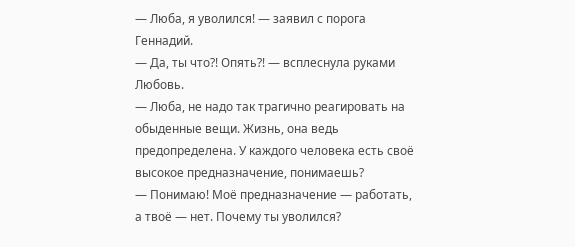— Люба, я уволился! — заявил с порога Геннадий.
— Да, ты что?! Опять?! — всплеснула руками Любовь.
— Люба, не надо так трагично реагировать на обыденные вещи. Жизнь, она ведь предопределена. У каждого человека есть своё высокое предназначение, понимаешь?
— Понимаю! Моё предназначение — работать, а твоё — нет. Почему ты уволился?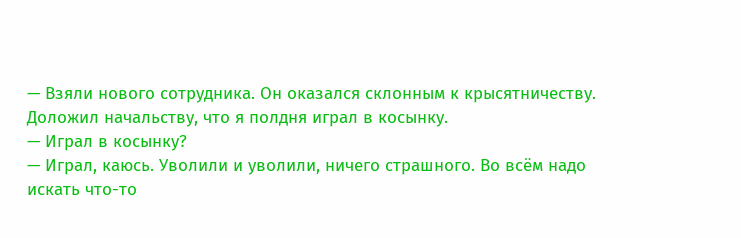— Взяли нового сотрудника. Он оказался склонным к крысятничеству. Доложил начальству, что я полдня играл в косынку.
— Играл в косынку?
— Играл, каюсь. Уволили и уволили, ничего страшного. Во всём надо искать что-то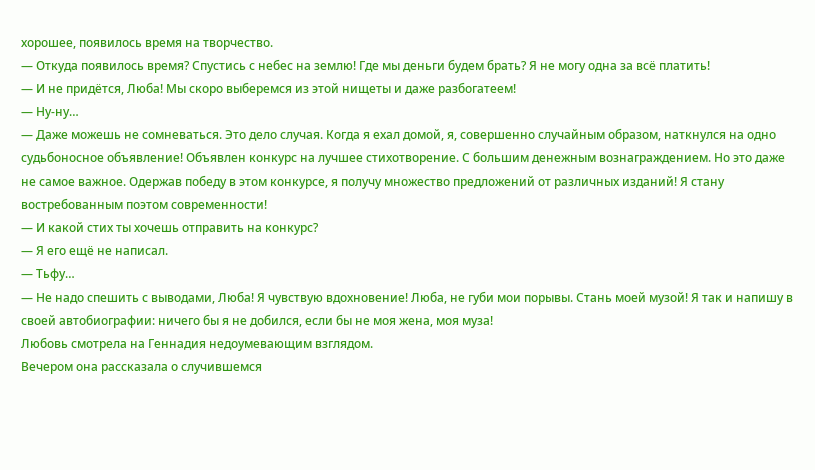хорошее, появилось время на творчество.
— Откуда появилось время? Спустись с небес на землю! Где мы деньги будем брать? Я не могу одна за всё платить!
— И не придётся, Люба! Мы скоро выберемся из этой нищеты и даже разбогатеем!
— Ну-ну…
— Даже можешь не сомневаться. Это дело случая. Когда я ехал домой, я, совершенно случайным образом, наткнулся на одно судьбоносное объявление! Объявлен конкурс на лучшее стихотворение. С большим денежным вознаграждением. Но это даже не самое важное. Одержав победу в этом конкурсе, я получу множество предложений от различных изданий! Я стану востребованным поэтом современности!
— И какой стих ты хочешь отправить на конкурс?
— Я его ещё не написал.
— Тьфу…
— Не надо спешить с выводами, Люба! Я чувствую вдохновение! Люба, не губи мои порывы. Стань моей музой! Я так и напишу в своей автобиографии: ничего бы я не добился, если бы не моя жена, моя муза!
Любовь смотрела на Геннадия недоумевающим взглядом.
Вечером она рассказала о случившемся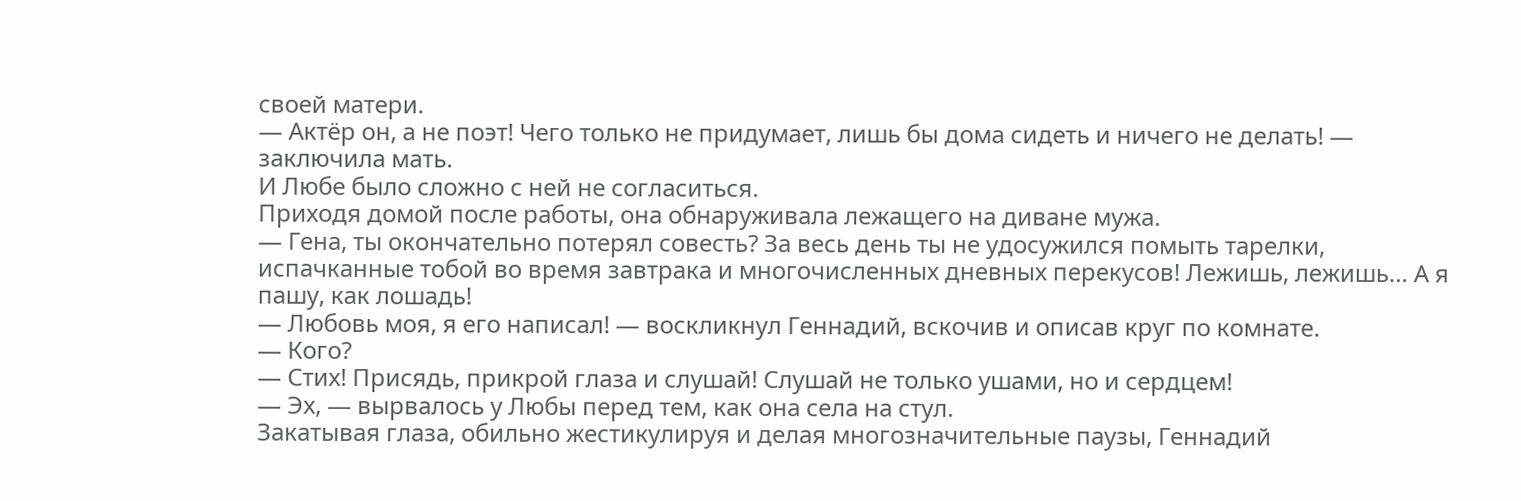своей матери.
— Актёр он, а не поэт! Чего только не придумает, лишь бы дома сидеть и ничего не делать! — заключила мать.
И Любе было сложно с ней не согласиться.
Приходя домой после работы, она обнаруживала лежащего на диване мужа.
— Гена, ты окончательно потерял совесть? За весь день ты не удосужился помыть тарелки, испачканные тобой во время завтрака и многочисленных дневных перекусов! Лежишь, лежишь… А я пашу, как лошадь!
— Любовь моя, я его написал! — воскликнул Геннадий, вскочив и описав круг по комнате.
— Кого?
— Стих! Присядь, прикрой глаза и слушай! Слушай не только ушами, но и сердцем!
— Эх, — вырвалось у Любы перед тем, как она села на стул.
Закатывая глаза, обильно жестикулируя и делая многозначительные паузы, Геннадий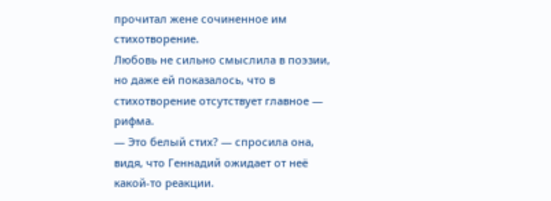прочитал жене сочиненное им стихотворение.
Любовь не сильно смыслила в поэзии, но даже ей показалось, что в стихотворение отсутствует главное — рифма.
— Это белый стих? — спросила она, видя, что Геннадий ожидает от неё какой-то реакции.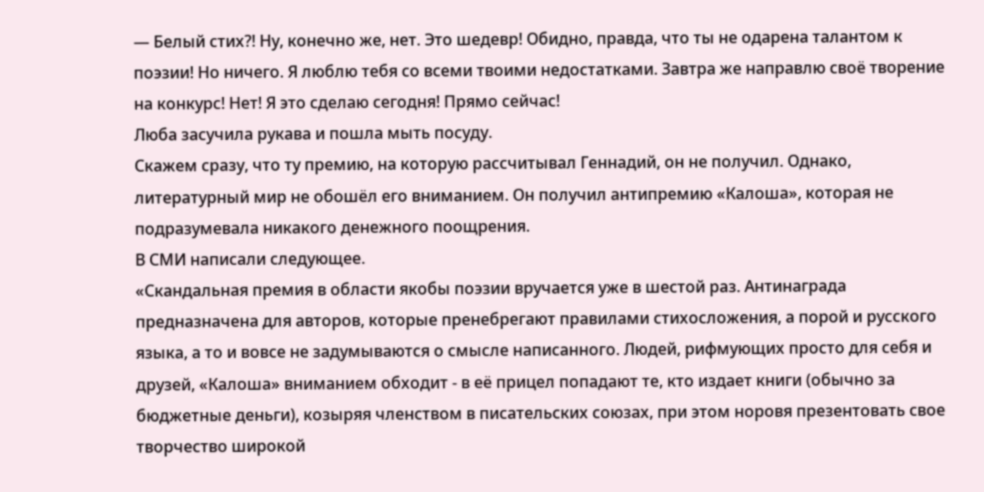— Белый стих?! Ну, конечно же, нет. Это шедевр! Обидно, правда, что ты не одарена талантом к поэзии! Но ничего. Я люблю тебя со всеми твоими недостатками. Завтра же направлю своё творение на конкурс! Нет! Я это сделаю сегодня! Прямо сейчас!
Люба засучила рукава и пошла мыть посуду.
Скажем сразу, что ту премию, на которую рассчитывал Геннадий, он не получил. Однако, литературный мир не обошёл его вниманием. Он получил антипремию «Калоша», которая не подразумевала никакого денежного поощрения.
В СМИ написали следующее.
«Скандальная премия в области якобы поэзии вручается уже в шестой раз. Антинаграда предназначена для авторов, которые пренебрегают правилами стихосложения, а порой и русского языка, а то и вовсе не задумываются о смысле написанного. Людей, рифмующих просто для себя и друзей, «Калоша» вниманием обходит - в её прицел попадают те, кто издает книги (обычно за бюджетные деньги), козыряя членством в писательских союзах, при этом норовя презентовать свое творчество широкой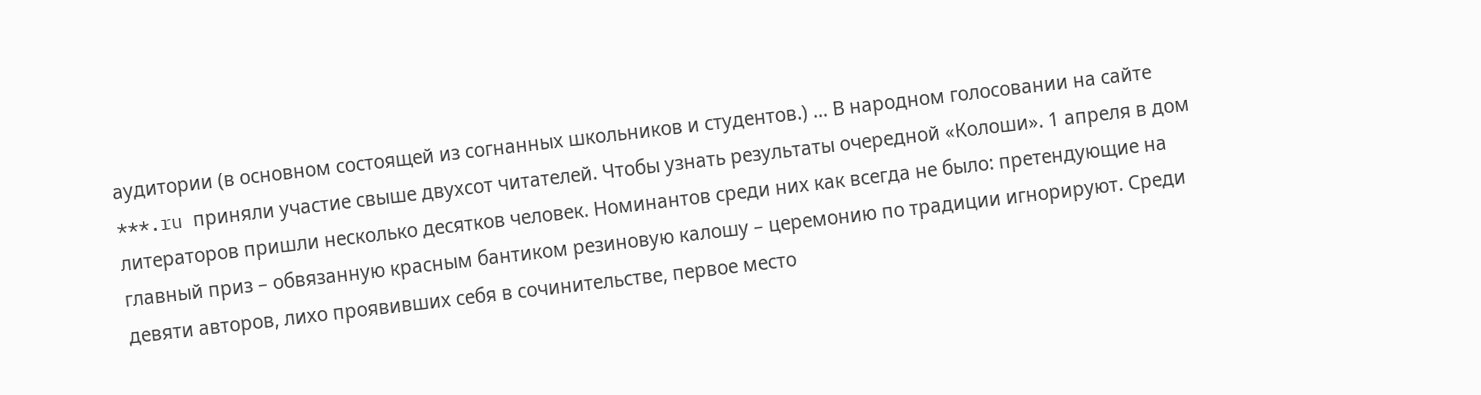аудитории (в основном состоящей из согнанных школьников и студентов.) … В народном голосовании на сайте ***.ru приняли участие свыше двухсот читателей. Чтобы узнать результаты очередной «Колоши». 1 апреля в дом литераторов пришли несколько десятков человек. Номинантов среди них как всегда не было: претендующие на главный приз – обвязанную красным бантиком резиновую калошу – церемонию по традиции игнорируют. Среди девяти авторов, лихо проявивших себя в сочинительстве, первое место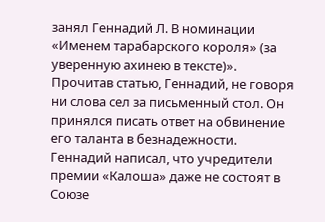занял Геннадий Л. В номинации «Именем тарабарского короля» (за уверенную ахинею в тексте)».
Прочитав статью, Геннадий, не говоря ни слова сел за письменный стол. Он принялся писать ответ на обвинение его таланта в безнадежности.
Геннадий написал, что учредители премии «Калоша» даже не состоят в Союзе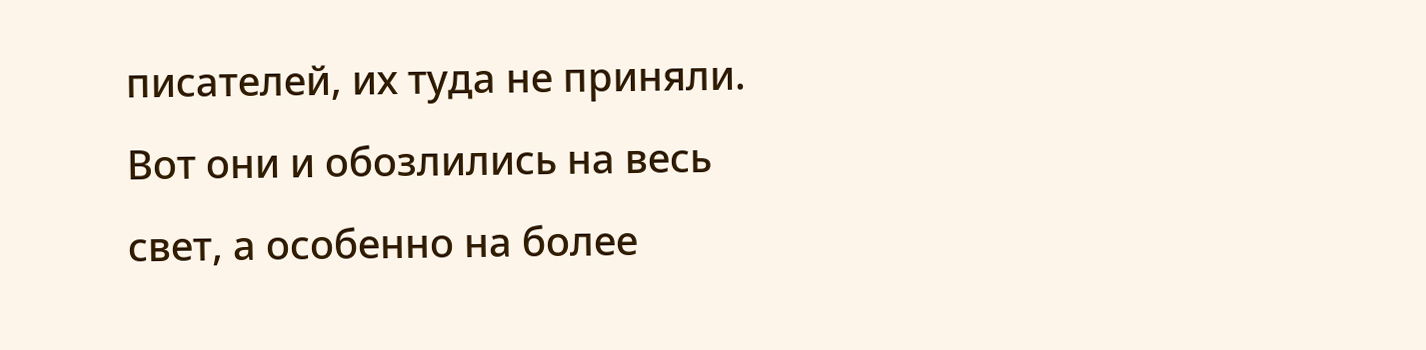писателей, их туда не приняли. Вот они и обозлились на весь свет, а особенно на более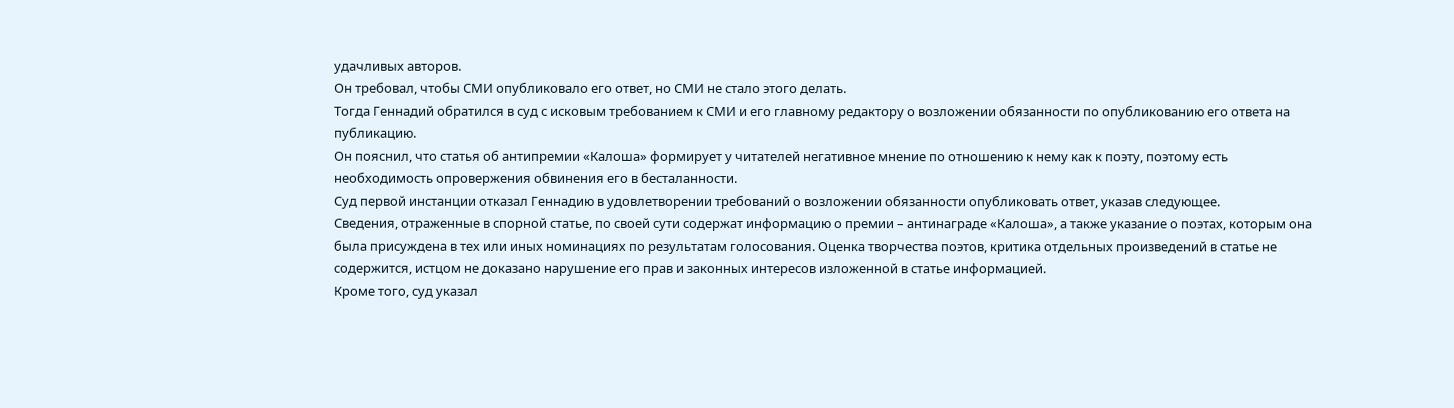удачливых авторов.
Он требовал, чтобы СМИ опубликовало его ответ, но СМИ не стало этого делать.
Тогда Геннадий обратился в суд с исковым требованием к СМИ и его главному редактору о возложении обязанности по опубликованию его ответа на публикацию.
Он пояснил, что статья об антипремии «Калоша» формирует у читателей негативное мнение по отношению к нему как к поэту, поэтому есть необходимость опровержения обвинения его в бесталанности.
Суд первой инстанции отказал Геннадию в удовлетворении требований о возложении обязанности опубликовать ответ, указав следующее.
Сведения, отраженные в спорной статье, по своей сути содержат информацию о премии – антинаграде «Калоша», а также указание о поэтах, которым она была присуждена в тех или иных номинациях по результатам голосования. Оценка творчества поэтов, критика отдельных произведений в статье не содержится, истцом не доказано нарушение его прав и законных интересов изложенной в статье информацией.
Кроме того, суд указал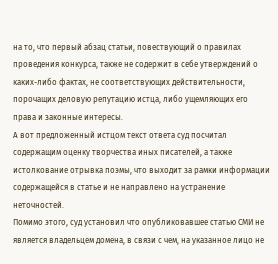на то, что первый абзац статьи, повествующий о правилах проведения конкурса, также не содержит в себе утверждений о каких-либо фактах, не соответствующих действительности, порочащих деловую репутацию истца, либо ущемляющих его права и законные интересы.
А вот предложенный истцом текст ответа суд посчитал содержащим оценку творчества иных писателей, а также истолкование отрывка поэмы, что выходит за рамки информации содержащейся в статье и не направлено на устранение неточностей.
Помимо этого, суд установил что опубликовавшее статью СМИ не является владельцем домена, в связи с чем, на указанное лицо не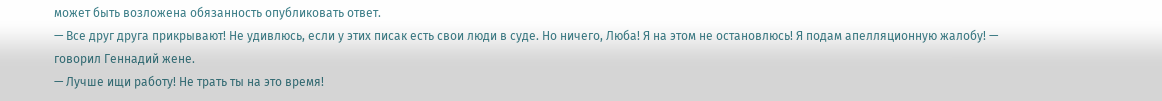может быть возложена обязанность опубликовать ответ.
— Все друг друга прикрывают! Не удивлюсь, если у этих писак есть свои люди в суде. Но ничего, Люба! Я на этом не остановлюсь! Я подам апелляционную жалобу! — говорил Геннадий жене.
— Лучше ищи работу! Не трать ты на это время!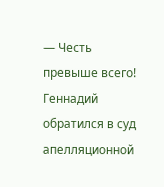— Честь превыше всего!
Геннадий обратился в суд апелляционной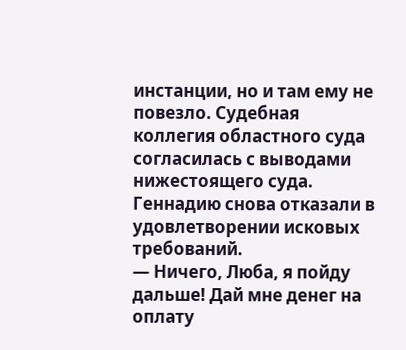инстанции, но и там ему не повезло. Судебная коллегия областного суда согласилась с выводами нижестоящего суда. Геннадию снова отказали в удовлетворении исковых требований.
— Ничего, Люба, я пойду дальше! Дай мне денег на оплату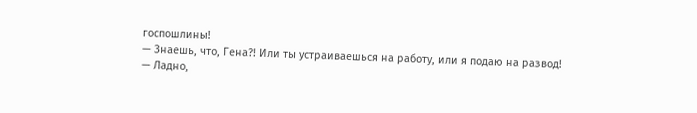госпошлины!
— Знаешь, что, Гена?! Или ты устраиваешься на работу, или я подаю на развод!
— Ладно,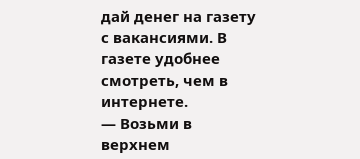дай денег на газету с вакансиями. В газете удобнее смотреть, чем в интернете.
— Возьми в верхнем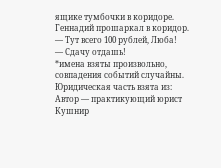ящике тумбочки в коридоре.
Геннадий прошаркал в коридор.
— Тут всего 100 рублей, Люба!
— Сдачу отдашь!
*имена взяты произвольно, совпадения событий случайны. Юридическая часть взята из:
Автор — практикующий юрист Кушнир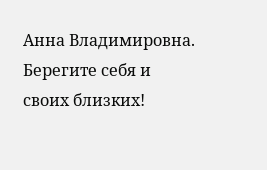Анна Владимировна.
Берегите себя и своих близких!